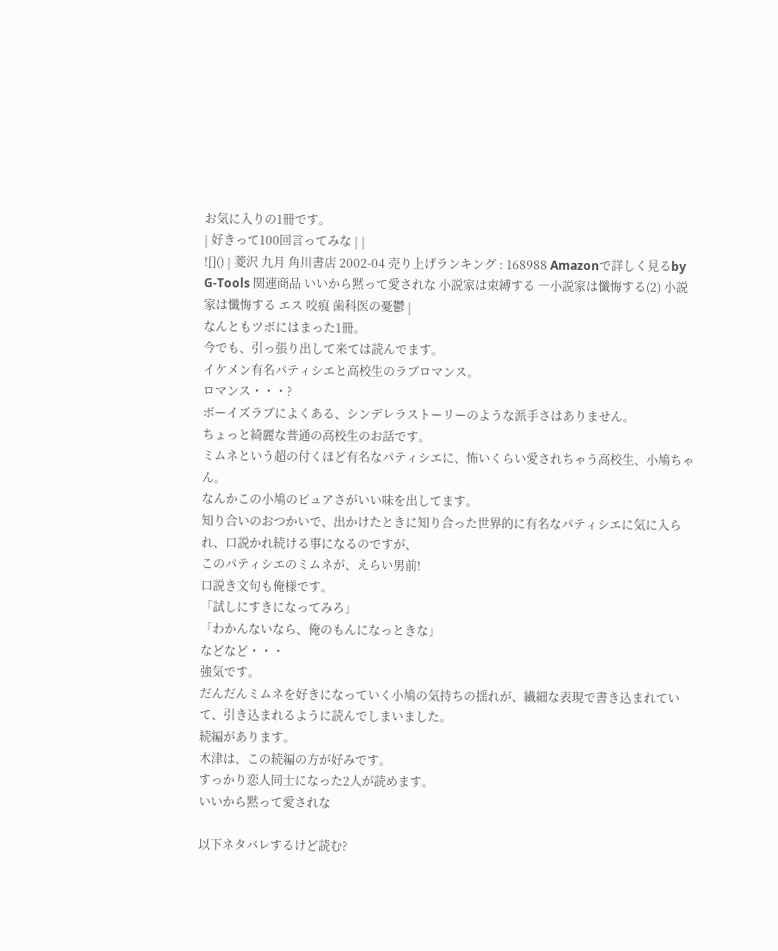お気に入りの1冊です。
| 好きって100回言ってみな | |
![]() | 菱沢 九月 角川書店 2002-04 売り上げランキング : 168988 Amazonで詳しく見るby G-Tools 関連商品 いいから黙って愛されな 小説家は束縛する ―小説家は懺悔する(2) 小説家は懺悔する エス 咬痕 歯科医の憂鬱 |
なんともツボにはまった1冊。
今でも、引っ張り出して来ては読んでます。
イケメン有名パティシエと高校生のラブロマンス。
ロマンス・・・?
ボーイズラブによくある、シンデレラストーリーのような派手さはありません。
ちょっと綺麗な普通の高校生のお話です。
ミムネという超の付くほど有名なパティシエに、怖いくらい愛されちゃう高校生、小鳩ちゃん。
なんかこの小鳩のピュアさがいい味を出してます。
知り合いのおつかいで、出かけたときに知り合った世界的に有名なパティシエに気に入られ、口説かれ続ける事になるのですが、
このパティシエのミムネが、えらい男前!
口説き文句も俺様です。
「試しにすきになってみろ」
「わかんないなら、俺のもんになっときな」
などなど・・・
強気です。
だんだんミムネを好きになっていく小鳩の気持ちの揺れが、繊細な表現で書き込まれていて、引き込まれるように読んでしまいました。
続編があります。
木津は、この続編の方が好みです。
すっかり恋人同士になった2人が読めます。
いいから黙って愛されな

以下ネタバレするけど読む?